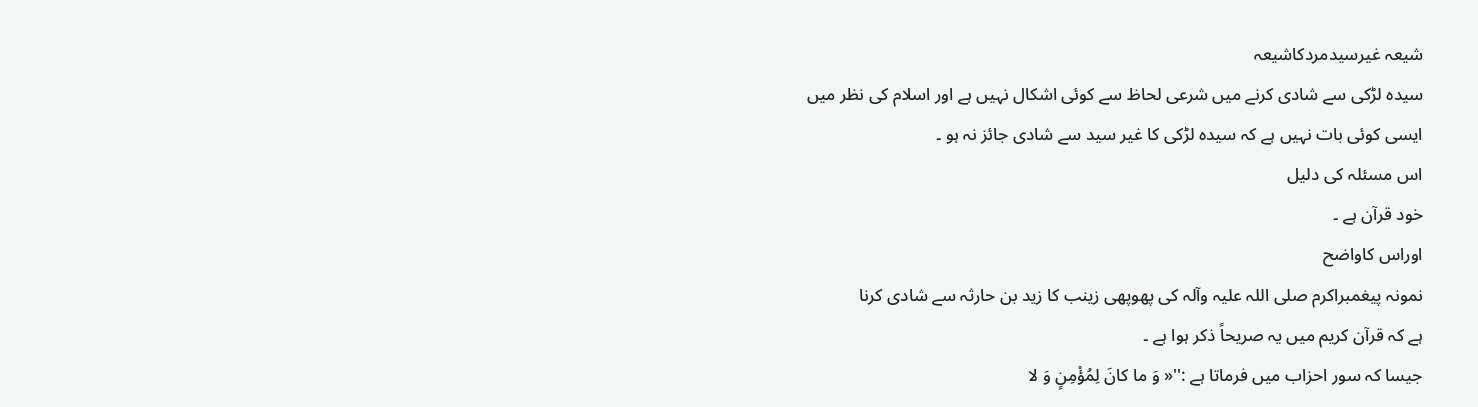شیعہ غیرسیدمردکاشیعہ
سیدہ لڑکی سے شادی کرنے میں شرعی لحاظ سے کوئی اشکال نہیں ہے اور اسلام کی نظر میں
ایسی کوئی بات نہیں ہے کہ سیدہ لڑکی کا غیر سید سے شادی جائز نہ ہو ۔
اس مسئلہ کی دلیل
خود قرآن ہے ۔
اوراس کاواضح
نمونہ پیغمبراکرم صلی اللہ علیہ وآلہ کی پھوپھی زینب کا زید بن حارثہ سے شادی کرنا
ہے کہ قرآن کریم میں یہ صریحاً ذکر ہوا ہے ۔
جیسا کہ سور احزاب میں فرماتا ہے :''« وَ ما كانَ لِمُؤْمِنٍ وَ لا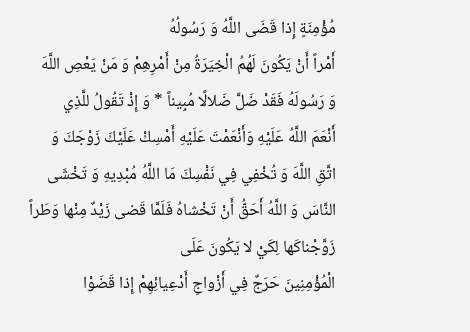مُؤْمِنَةٍ إِذا قَضَى اللَّهُ وَ رَسُولُهُ
أَمْراً أَنْ يَكُونَ لَهُمُ الْخِيَرَةُ مِنْ أَمْرِهِمْ وَ مَنْ يَعْصِ اللَّهَ
وَ رَسُولَهُ فَقَدْ ضَلَّ ضَلالًا مُبِيناً * وَ إِذْ تَقُولُ للَّذِي
أَنْعَمَ اللَّهُ عَلَيْهِ وَأَنْعَمْتَ عَلَيْهِ أَمْسِكْ عَلَيْكَ زَوْجَكَ وَ
اتَّقِ اللَّهَ وَ تُخْفِي فِي نَفْسِكَ مَا اللَّهُ مُبْدِيهِ وَ تَخْشَى
النَّاسَ وَ اللَّهُ أَحَقُّ أَنْ تَخْشاهُ فَلَمَّا قَضى زَيْدٌ مِنْها وَطَراً زَوَّجْناكَها لِكَيْ لا يَكُونَ عَلَى
الْمُؤْمِنِينَ حَرَجٌ فِي أَزْواجِ أَدْعِيائِهِمْ إِذا قَضَوْا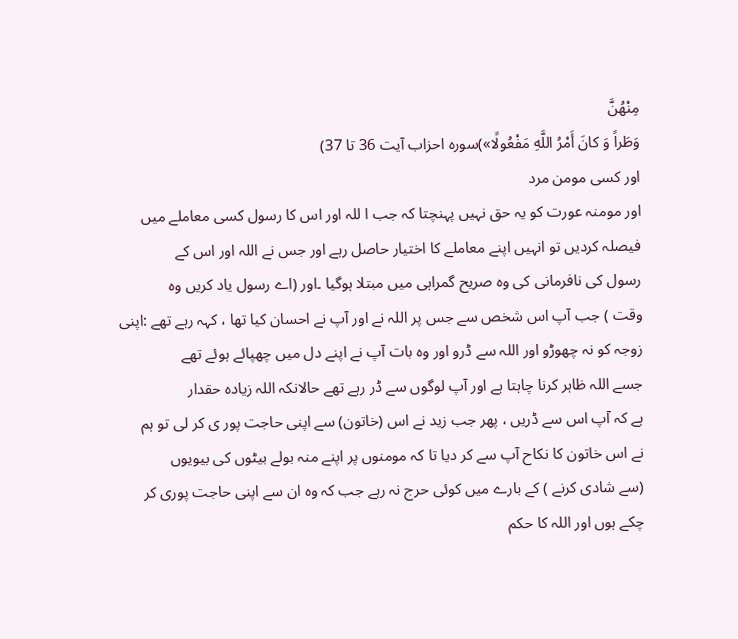مِنْهُنَّ
وَطَراً وَ كانَ أَمْرُ اللَّهِ مَفْعُولًا»)سوره احزاب آیت 36 تا 37)
اور کسی مومن مرد
اور مومنہ عورت کو یہ حق نہیں پہنچتا کہ جب ا للہ اور اس کا رسول کسی معاملے میں
فیصلہ کردیں تو انہیں اپنے معاملے کا اختیار حاصل رہے اور جس نے اللہ اور اس کے
رسول کی نافرمانی کی وہ صریح گمراہی میں مبتلا ہوگیا ۔اور (اے رسول یاد کریں وہ
وقت ) جب آپ اس شخص سے جس پر اللہ نے اور آپ نے احسان کیا تھا ، کہہ رہے تھے :اپنی
زوجہ کو نہ چھوڑو اور اللہ سے ڈرو اور وہ بات آپ نے اپنے دل میں چھپائے ہوئے تھے
جسے اللہ ظاہر کرنا چاہتا ہے اور آپ لوگوں سے ڈر رہے تھے حالانکہ اللہ زیادہ حقدار
ہے کہ آپ اس سے ڈریں ، پھر جب زید نے اس (خاتون) سے اپنی حاجت پور ی کر لی تو ہم
نے اس خاتون کا نکاح آپ سے کر دیا تا کہ مومنوں پر اپنے منہ بولے بیٹوں کی بیویوں
(سے شادی کرنے ) کے بارے میں کوئی حرج نہ رہے جب کہ وہ ان سے اپنی حاجت پوری کر
چکے ہوں اور اللہ کا حکم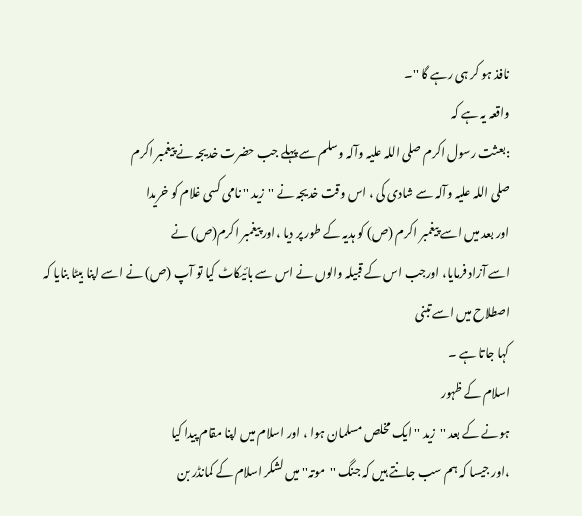نافذ ہو کر ہی رہے گا ''۔
واقعہ یہ ہے کہ
:بعثت رسول اکرم صلی اللہ علیہ وآلہ وسلم سے پہلے جب حضرت خدیجہ نے پیغمبر اکرم
صلی اللہ علیہ وآلہ سے شادی کی ، اس وقت خدیجہ نے ''زید '' نامی کسی غلام کو خریدا
اور بعد میں اسے پیغمبر اکرم (ص) کو ہدیہ کے طور پر دیا ،اور پیغمبر اکرم(ص) نے
اسے آزاد فرمایا، اورجب اس کے قبیلہ والوں نے اس سے بائیکاٹ کیا تو آپ (ص) نے اسے اپنا بیٹا بنایا کہ اصطلاح میں اسے تبنی
کہا جاتا ہے ۔
اسلام کے ظہور
ہونے کے بعد ''زید '' ایک مخلص مسلمان ہوا ، اور اسلام میں اپنا مقام پیدا کیا
،اور جیسا کہ ہم سب جانتے ہیں کہ جنگ ''موتہ'' میں لشکر اسلام کے کمانڈر بن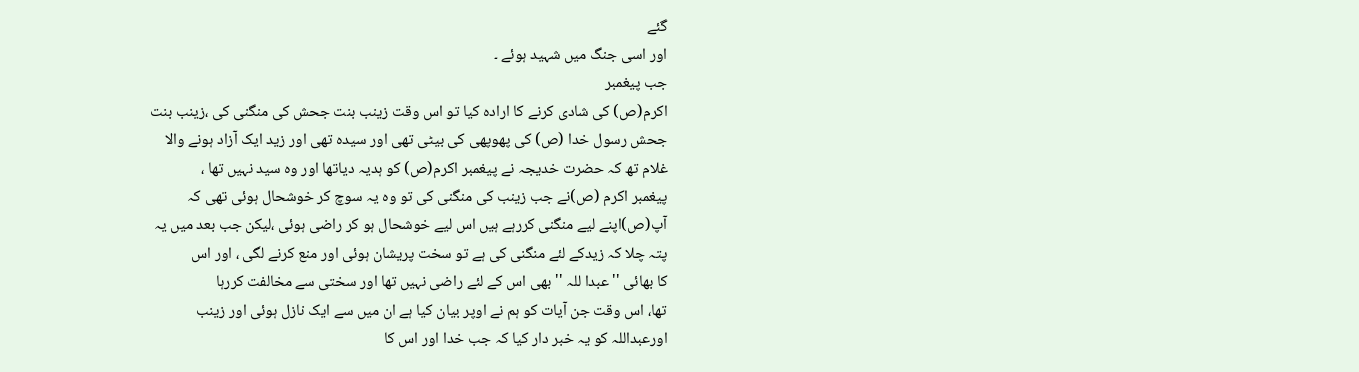گئے
اور اسی جنگ میں شہید ہوئے ۔
جب پیغمبر
اکرم(ص) کی شادی کرنے کا ارادہ کیا تو اس وقت زینب بنت جحش کی منگنی کی ،زینب بنت
جحش رسول خدا (ص) کی پھوپھی کی بیٹی تھی اور سیدہ تھی اور زید ایک آزاد ہونے والا
غلام تھ کہ حضرت خدیجہ نے پیغمبر اکرم(ص) کو ہدیہ دیاتھا اور وہ سید نہیں تھا ،
پیغمبر اکرم (ص)نے جب زینب کی منگنی کی تو وہ یہ سوچ کر خوشحال ہوئی تھی کہ
آپ(ص)اپنے لیے منگنی کررہے ہیں اس لیے خوشحال ہو کر راضی ہوئی ،لیکن جب بعد میں یہ
پتہ چلا کہ زیدکے لئے منگنی کی ہے تو سخت پریشان ہوئی اور منع کرنے لگی ، اور اس
کا بھائی ''عبدا للہ '' بھی اس کے لئے راضی نہیں تھا اور سختی سے مخالفت کررہا
تھا، اس وقت جن آیات کو ہم نے اوپر بیان کیا ہے ان میں سے ایک نازل ہوئی اور زینب
اورعبداللہ کو یہ خبر دار کیا کہ جب خدا اور اس کا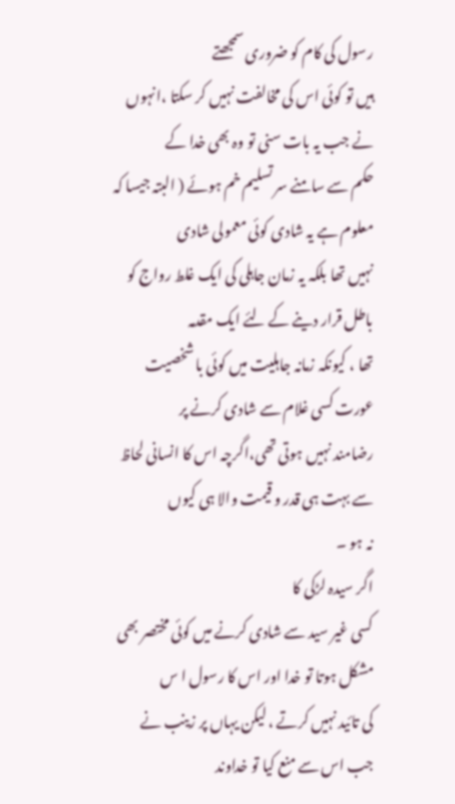رسول کی کام کو ضروری سمجھتے
ہیں تو کوئی اس کی مخالفت نہیں کر سکتا ،انہوں نے جب یہ بات سنی تو وہ بھی خدا کے
حکم سے سامنے سر تسلیم خم ہوئے ( البتہ جیسا کہ معلوم ہے یہ شادی کوئی معمولی شادی
نہیں تھا بلکہ یہ زمان جاہلی کی ایک غلط رواج کو باطل قرار دینے کے لئے ایک مقدمہ
تھا ، کیونکہ زمانہ جاہلیت میں کوئی با شخصیت عورت کسی غلام سے شادی کرنے پر
رضامند نہیں ہوتی تھی،اگرچہ اس کا انسانی لحاظ سے بہت ہی قدر و قیمت والا ہی کیوں
نہ ہو ۔
اگر سیدہ لڑکی کا
کسی غیر سید سے شادی کرنے میں کوئی مختصر بھی مشکل ہوتا تو خدا اور اس کا رسول ا س
کی تائید نہیں کرتے ، لیکن یہاں پر زینب نے جب اس سے منع کیا تو خداوند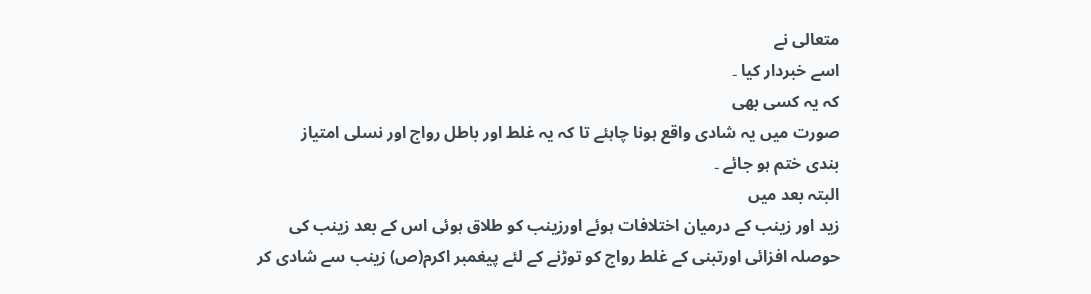متعالی نے
اسے خبردار کیا ۔
کہ یہ کسی بھی
صورت میں یہ شادی واقع ہونا چاہئے تا کہ یہ غلط اور باطل رواج اور نسلی امتیاز
بندی ختم ہو جائے ۔
البتہ بعد میں
زید اور زینب کے درمیان اختلافات ہوئے اورزینب کو طلاق ہوئی اس کے بعد زینب کی
حوصلہ افزائی اورتبنی کے غلط رواج کو توڑنے کے لئے پیغمبر اکرم(ص) زینب سے شادی کر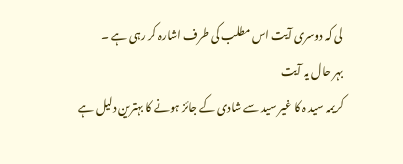لی کہ دوسری آیت اس مطلب کی طرف اشارہ کر رہی ہے ۔
بہر حال یہ آیت
کریمہ سید ہ کا غیر سید سے شادی کے جائز ہونے کا بہترین دلیل ہے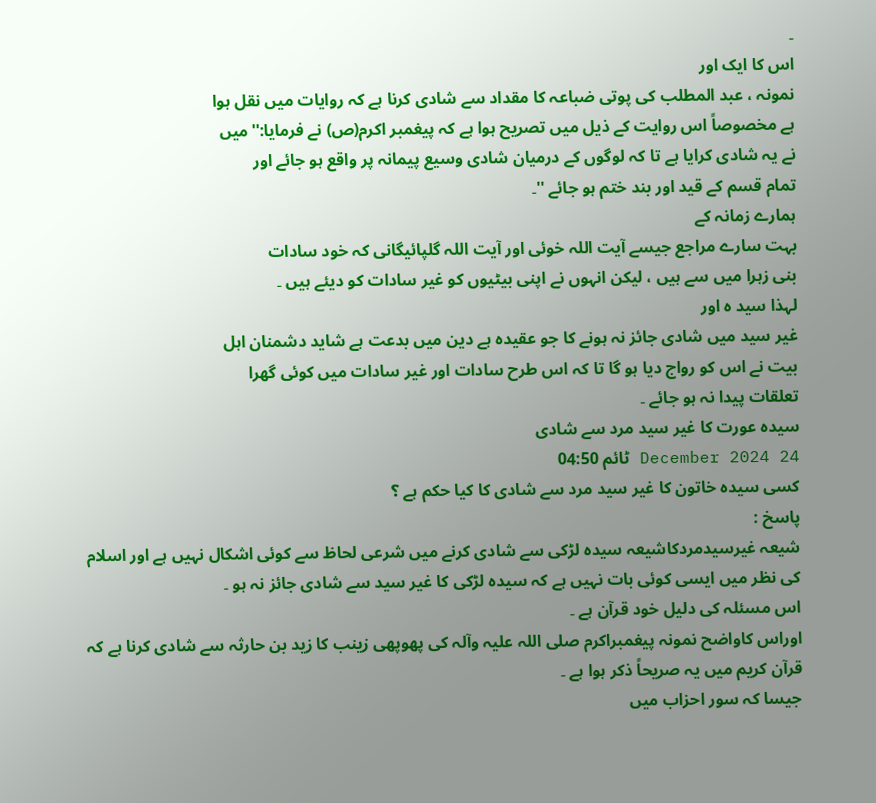۔
اس کا ایک اور
نمونہ ، عبد المطلب کی پوتی ضباعہ کا مقداد سے شادی کرنا ہے کہ روایات میں نقل ہوا
ہے مخصوصاً اس روایت کے ذیل میں تصریح ہوا ہے کہ پیغمبر اکرم(ص) نے فرمایا:''میں
نے یہ شادی کرایا ہے تا کہ لوگوں کے درمیان شادی وسیع پیمانہ پر واقع ہو جائے اور
تمام قسم کے قید اور بند ختم ہو جائے ''۔
ہمارے زمانہ کے
بہت سارے مراجع جیسے آیت اللہ خوئی اور آیت اللہ گلپائیگانی کہ خود سادات
بنی زہرا میں سے ہیں ، لیکن انہوں نے اپنی بیٹیوں کو غیر سادات کو دیئے ہیں ۔
لہذا سید ہ اور
غیر سید میں شادی جائز نہ ہونے کا جو عقیدہ ہے دین میں بدعت ہے شاید دشمنان اہل
بیت نے اس کو رواج دیا ہو گا تا کہ اس طرح سادات اور غیر سادات میں کوئی گهرا
تعلقات پیدا نہ ہو جائے ۔
سیدہ عورت کا غیر سید مرد سے شادی
24 December 2024 ٹائم 04:50
کسی سیدہ خاتون کا غیر سید مرد سے شادی کا کیا حکم ہے ؟
پاسخ :
شیعہ غیرسیدمردکاشیعہ سیدہ لڑکی سے شادی کرنے میں شرعی لحاظ سے کوئی اشکال نہیں ہے اور اسلام کی نظر میں ایسی کوئی بات نہیں ہے کہ سیدہ لڑکی کا غیر سید سے شادی جائز نہ ہو ۔
اس مسئلہ کی دلیل خود قرآن ہے ۔
اوراس کاواضح نمونہ پیغمبراکرم صلی اللہ علیہ وآلہ کی پھوپھی زینب کا زید بن حارثہ سے شادی کرنا ہے کہ قرآن کریم میں یہ صریحاً ذکر ہوا ہے ۔
جیسا کہ سور احزاب میں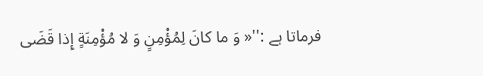فرماتا ہے :''« وَ ما كانَ لِمُؤْمِنٍ وَ لا مُؤْمِنَةٍ إِذا قَضَى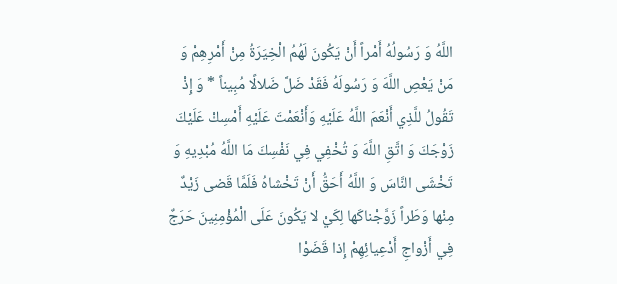اللَّهُ وَ رَسُولُهُ أَمْراً أَنْ يَكُونَ لَهُمُ الْخِيَرَةُ مِنْ أَمْرِهِمْ وَ مَنْ يَعْصِ اللَّهَ وَ رَسُولَهُ فَقَدْ ضَلَّ ضَلالًا مُبِيناً * وَ إِذْ تَقُولُ للَّذِي أَنْعَمَ اللَّهُ عَلَيْهِ وَأَنْعَمْتَ عَلَيْهِ أَمْسِكْ عَلَيْكَ زَوْجَكَ وَ اتَّقِ اللَّهَ وَ تُخْفِي فِي نَفْسِكَ مَا اللَّهُ مُبْدِيهِ وَ تَخْشَى النَّاسَ وَ اللَّهُ أَحَقُّ أَنْ تَخْشاهُ فَلَمَّا قَضى زَيْدٌ مِنْها وَطَراً زَوَّجْناكَها لِكَيْ لا يَكُونَ عَلَى الْمُؤْمِنِينَ حَرَجٌ فِي أَزْواجِ أَدْعِيائِهِمْ إِذا قَضَوْا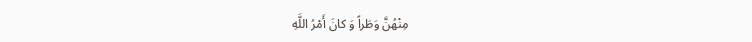مِنْهُنَّ وَطَراً وَ كانَ أَمْرُ اللَّهِ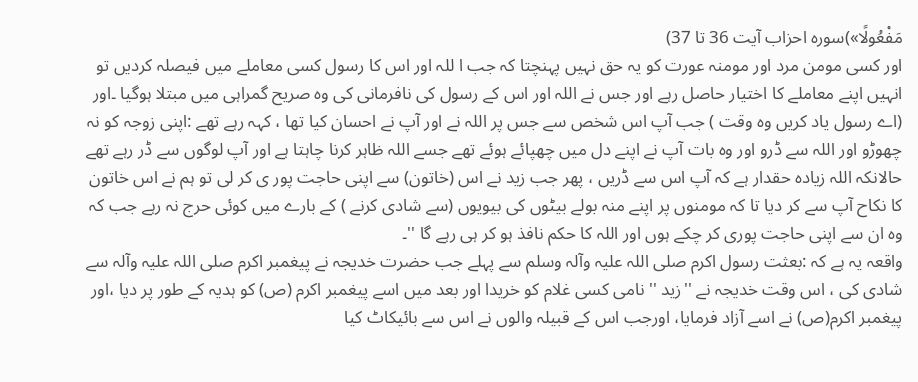مَفْعُولًا»)سوره احزاب آیت 36 تا 37)
اور کسی مومن مرد اور مومنہ عورت کو یہ حق نہیں پہنچتا کہ جب ا للہ اور اس کا رسول کسی معاملے میں فیصلہ کردیں تو انہیں اپنے معاملے کا اختیار حاصل رہے اور جس نے اللہ اور اس کے رسول کی نافرمانی کی وہ صریح گمراہی میں مبتلا ہوگیا ۔اور (اے رسول یاد کریں وہ وقت ) جب آپ اس شخص سے جس پر اللہ نے اور آپ نے احسان کیا تھا ، کہہ رہے تھے :اپنی زوجہ کو نہ چھوڑو اور اللہ سے ڈرو اور وہ بات آپ نے اپنے دل میں چھپائے ہوئے تھے جسے اللہ ظاہر کرنا چاہتا ہے اور آپ لوگوں سے ڈر رہے تھے حالانکہ اللہ زیادہ حقدار ہے کہ آپ اس سے ڈریں ، پھر جب زید نے اس (خاتون) سے اپنی حاجت پور ی کر لی تو ہم نے اس خاتون کا نکاح آپ سے کر دیا تا کہ مومنوں پر اپنے منہ بولے بیٹوں کی بیویوں (سے شادی کرنے ) کے بارے میں کوئی حرج نہ رہے جب کہ وہ ان سے اپنی حاجت پوری کر چکے ہوں اور اللہ کا حکم نافذ ہو کر ہی رہے گا ''۔
واقعہ یہ ہے کہ :بعثت رسول اکرم صلی اللہ علیہ وآلہ وسلم سے پہلے جب حضرت خدیجہ نے پیغمبر اکرم صلی اللہ علیہ وآلہ سے شادی کی ، اس وقت خدیجہ نے ''زید '' نامی کسی غلام کو خریدا اور بعد میں اسے پیغمبر اکرم (ص) کو ہدیہ کے طور پر دیا ،اور پیغمبر اکرم(ص) نے اسے آزاد فرمایا، اورجب اس کے قبیلہ والوں نے اس سے بائیکاٹ کیا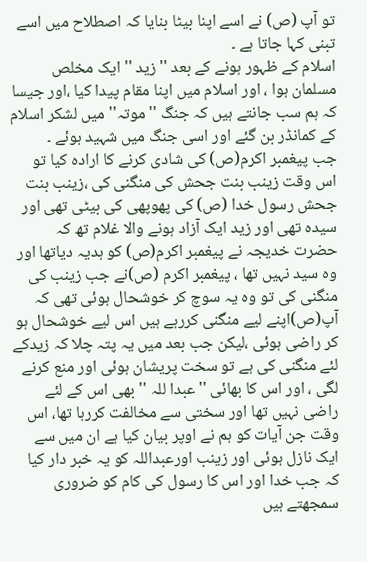تو آپ (ص) نے اسے اپنا بیٹا بنایا کہ اصطلاح میں اسے تبنی کہا جاتا ہے ۔
اسلام کے ظہور ہونے کے بعد ''زید '' ایک مخلص مسلمان ہوا ، اور اسلام میں اپنا مقام پیدا کیا ،اور جیسا کہ ہم سب جانتے ہیں کہ جنگ ''موتہ'' میں لشکر اسلام کے کمانڈر بن گئے اور اسی جنگ میں شہید ہوئے ۔
جب پیغمبر اکرم(ص) کی شادی کرنے کا ارادہ کیا تو اس وقت زینب بنت جحش کی منگنی کی ،زینب بنت جحش رسول خدا (ص) کی پھوپھی کی بیٹی تھی اور سیدہ تھی اور زید ایک آزاد ہونے والا غلام تھ کہ حضرت خدیجہ نے پیغمبر اکرم(ص) کو ہدیہ دیاتھا اور وہ سید نہیں تھا ، پیغمبر اکرم (ص)نے جب زینب کی منگنی کی تو وہ یہ سوچ کر خوشحال ہوئی تھی کہ آپ(ص)اپنے لیے منگنی کررہے ہیں اس لیے خوشحال ہو کر راضی ہوئی ،لیکن جب بعد میں یہ پتہ چلا کہ زیدکے لئے منگنی کی ہے تو سخت پریشان ہوئی اور منع کرنے لگی ، اور اس کا بھائی ''عبدا للہ '' بھی اس کے لئے راضی نہیں تھا اور سختی سے مخالفت کررہا تھا، اس وقت جن آیات کو ہم نے اوپر بیان کیا ہے ان میں سے ایک نازل ہوئی اور زینب اورعبداللہ کو یہ خبر دار کیا کہ جب خدا اور اس کا رسول کی کام کو ضروری سمجھتے ہیں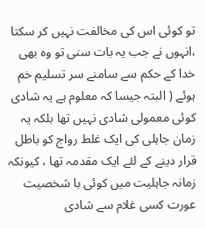تو کوئی اس کی مخالفت نہیں کر سکتا ،انہوں نے جب یہ بات سنی تو وہ بھی خدا کے حکم سے سامنے سر تسلیم خم ہوئے ( البتہ جیسا کہ معلوم ہے یہ شادی کوئی معمولی شادی نہیں تھا بلکہ یہ زمان جاہلی کی ایک غلط رواج کو باطل قرار دینے کے لئے ایک مقدمہ تھا ، کیونکہ زمانہ جاہلیت میں کوئی با شخصیت عورت کسی غلام سے شادی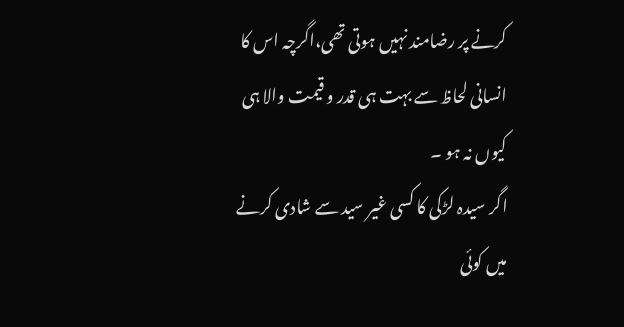کرنے پر رضامند نہیں ہوتی تھی،اگرچہ اس کا انسانی لحاظ سے بہت ہی قدر و قیمت والا ہی کیوں نہ ہو ۔
اگر سیدہ لڑکی کا کسی غیر سید سے شادی کرنے میں کوئی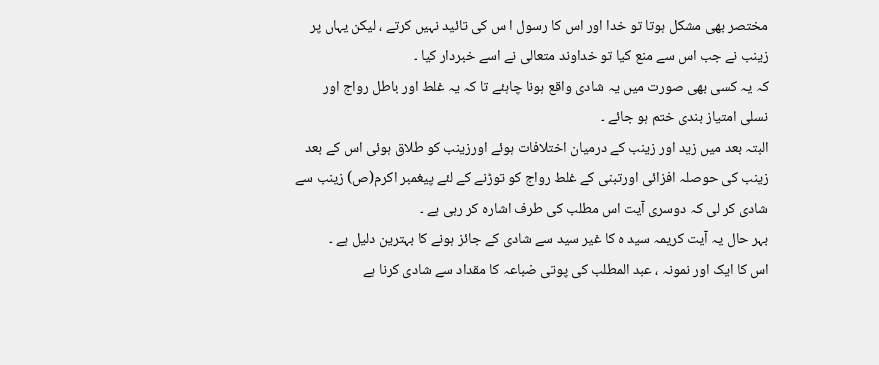مختصر بھی مشکل ہوتا تو خدا اور اس کا رسول ا س کی تائید نہیں کرتے ، لیکن یہاں پر زینب نے جب اس سے منع کیا تو خداوند متعالی نے اسے خبردار کیا ۔
کہ یہ کسی بھی صورت میں یہ شادی واقع ہونا چاہئے تا کہ یہ غلط اور باطل رواج اور نسلی امتیاز بندی ختم ہو جائے ۔
البتہ بعد میں زید اور زینب کے درمیان اختلافات ہوئے اورزینب کو طلاق ہوئی اس کے بعد زینب کی حوصلہ افزائی اورتبنی کے غلط رواج کو توڑنے کے لئے پیغمبر اکرم(ص) زینب سے شادی کر لی کہ دوسری آیت اس مطلب کی طرف اشارہ کر رہی ہے ۔
بہر حال یہ آیت کریمہ سید ہ کا غیر سید سے شادی کے جائز ہونے کا بہترین دلیل ہے ۔
اس کا ایک اور نمونہ ، عبد المطلب کی پوتی ضباعہ کا مقداد سے شادی کرنا ہے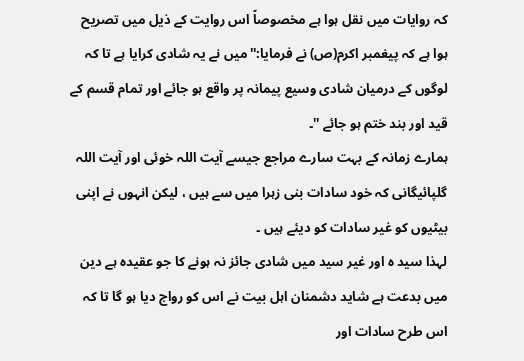کہ روایات میں نقل ہوا ہے مخصوصاً اس روایت کے ذیل میں تصریح ہوا ہے کہ پیغمبر اکرم(ص) نے فرمایا:''میں نے یہ شادی کرایا ہے تا کہ لوگوں کے درمیان شادی وسیع پیمانہ پر واقع ہو جائے اور تمام قسم کے قید اور بند ختم ہو جائے ''۔
ہمارے زمانہ کے بہت سارے مراجع جیسے آیت اللہ خوئی اور آیت اللہ گلپائیگانی کہ خود سادات بنی زہرا میں سے ہیں ، لیکن انہوں نے اپنی بیٹیوں کو غیر سادات کو دیئے ہیں ۔
لہذا سید ہ اور غیر سید میں شادی جائز نہ ہونے کا جو عقیدہ ہے دین میں بدعت ہے شاید دشمنان اہل بیت نے اس کو رواج دیا ہو گا تا کہ اس طرح سادات اور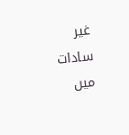غیر سادات میں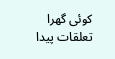کوئی گهرا تعلقات پیدا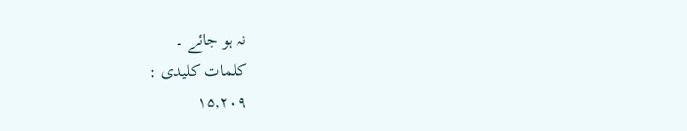نہ ہو جائے ۔
کلمات کلیدی :
۱۵,۲۰۹